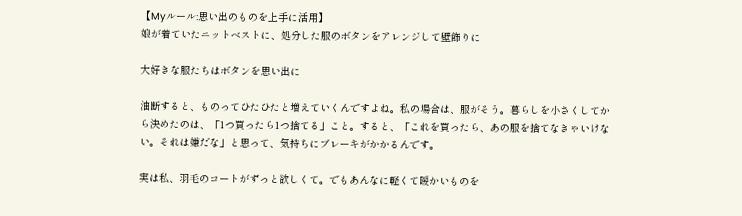【Myルール:思い出のものを上手に活用】
娘が着ていたニットベストに、処分した服のボタンをアレンジして壁飾りに

大好きな服たちはボタンを思い出に

油断すると、ものってひたひたと増えていくんですよね。私の場合は、服がそう。暮らしを小さくしてから決めたのは、「1つ買ったら1つ捨てる」こと。すると、「これを買ったら、あの服を捨てなきゃいけない。それは嫌だな」と思って、気持ちにブレーキがかかるんです。

実は私、羽毛のコートがずっと欲しくて。でもあんなに軽くて暖かいものを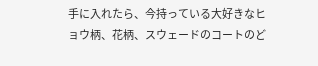手に入れたら、今持っている大好きなヒョウ柄、花柄、スウェードのコートのど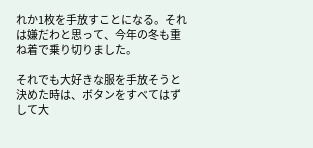れか1枚を手放すことになる。それは嫌だわと思って、今年の冬も重ね着で乗り切りました。

それでも大好きな服を手放そうと決めた時は、ボタンをすべてはずして大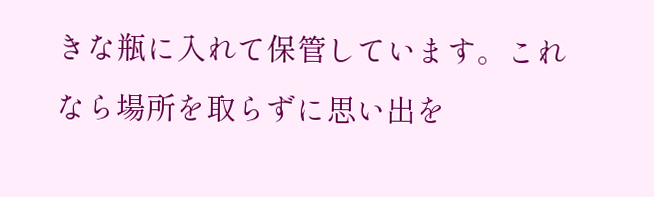きな瓶に入れて保管しています。これなら場所を取らずに思い出を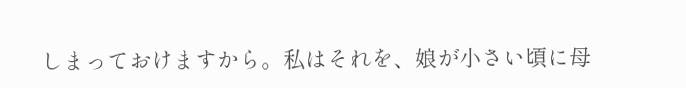しまっておけますから。私はそれを、娘が小さい頃に母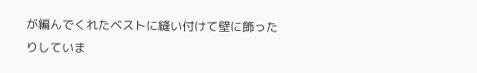が編んでくれたベストに縫い付けて壁に飾ったりしていま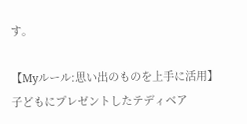す。

【Myルール:思い出のものを上手に活用】
子どもにプレゼントしたテディベア